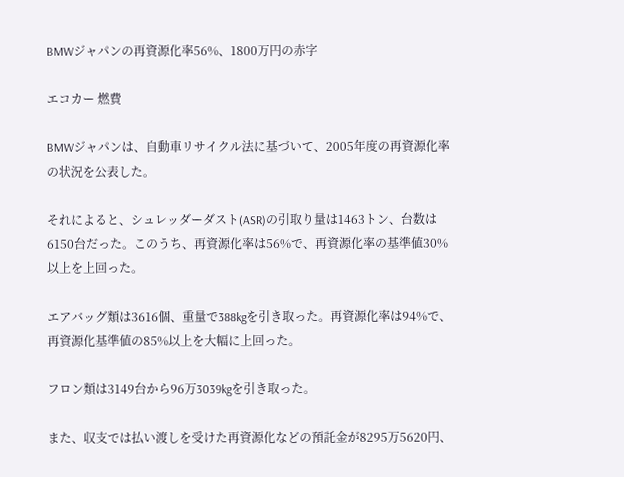BMWジャパンの再資源化率56%、1800万円の赤字

エコカー 燃費

BMWジャパンは、自動車リサイクル法に基づいて、2005年度の再資源化率の状況を公表した。

それによると、シュレッダーダスト(ASR)の引取り量は1463トン、台数は6150台だった。このうち、再資源化率は56%で、再資源化率の基準値30%以上を上回った。

エアバッグ類は3616個、重量で388kgを引き取った。再資源化率は94%で、再資源化基準値の85%以上を大幅に上回った。

フロン類は3149台から96万3039kgを引き取った。

また、収支では払い渡しを受けた再資源化などの預託金が8295万5620円、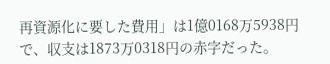再資源化に要した費用」は1億0168万5938円で、収支は1873万0318円の赤字だった。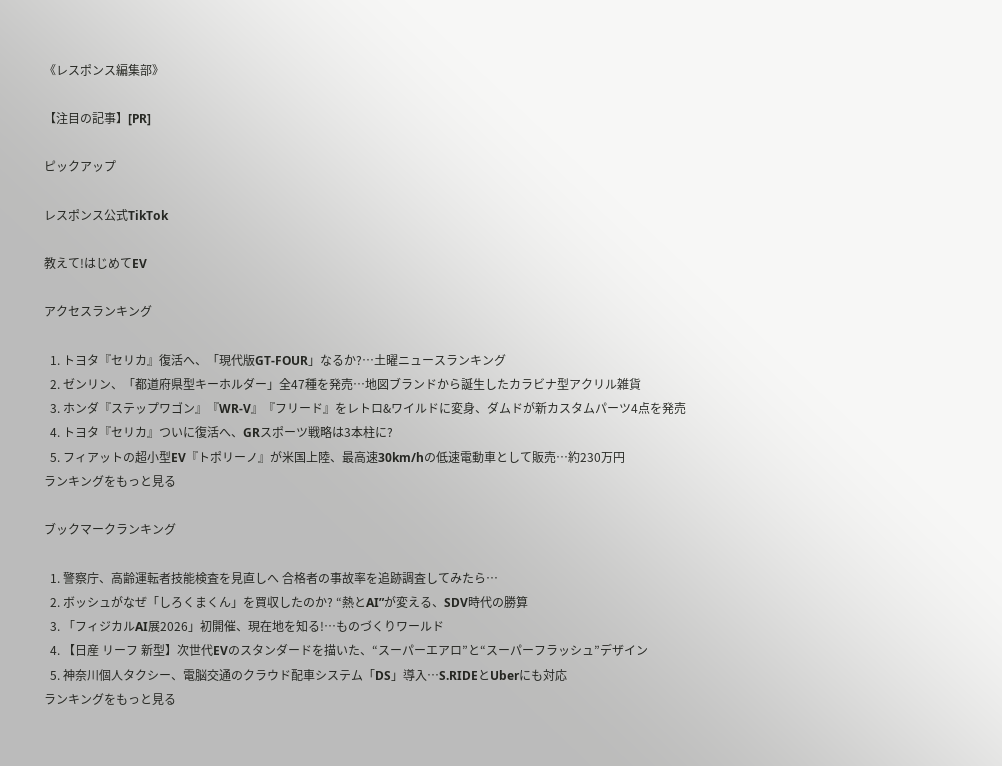《レスポンス編集部》

【注目の記事】[PR]

ピックアップ

レスポンス公式TikTok

教えて!はじめてEV

アクセスランキング

  1. トヨタ『セリカ』復活へ、「現代版GT-FOUR」なるか?…土曜ニュースランキング
  2. ゼンリン、「都道府県型キーホルダー」全47種を発売…地図ブランドから誕生したカラビナ型アクリル雑貨
  3. ホンダ『ステップワゴン』『WR-V』『フリード』をレトロ&ワイルドに変身、ダムドが新カスタムパーツ4点を発売
  4. トヨタ『セリカ』ついに復活へ、GRスポーツ戦略は3本柱に?
  5. フィアットの超小型EV『トポリーノ』が米国上陸、最高速30km/hの低速電動車として販売…約230万円
ランキングをもっと見る

ブックマークランキング

  1. 警察庁、高齢運転者技能検査を見直しへ 合格者の事故率を追跡調査してみたら…
  2. ボッシュがなぜ「しろくまくん」を買収したのか? “熱とAI”が変える、SDV時代の勝算
  3. 「フィジカルAI展2026」初開催、現在地を知る!…ものづくりワールド
  4. 【日産 リーフ 新型】次世代EVのスタンダードを描いた、“スーパーエアロ”と“スーパーフラッシュ”デザイン
  5. 神奈川個人タクシー、電脳交通のクラウド配車システム「DS」導入…S.RIDEとUberにも対応
ランキングをもっと見る